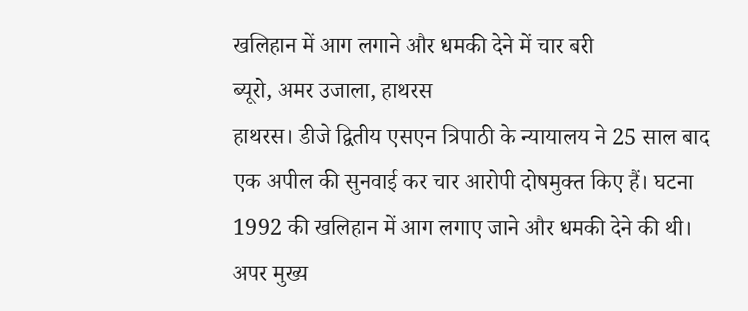खलिहान में आग लगाने और धमकी देने में चार बरी
ब्यूरो, अमर उजाला, हाथरस
हाथरस। डीजे द्वितीय एसएन त्रिपाठी के न्यायालय ने 25 साल बाद एक अपील की सुनवाई कर चार आरोपी दोषमुक्त किए हैं। घटना 1992 की खलिहान में आग लगाए जाने और धमकी देने की थी।
अपर मुख्य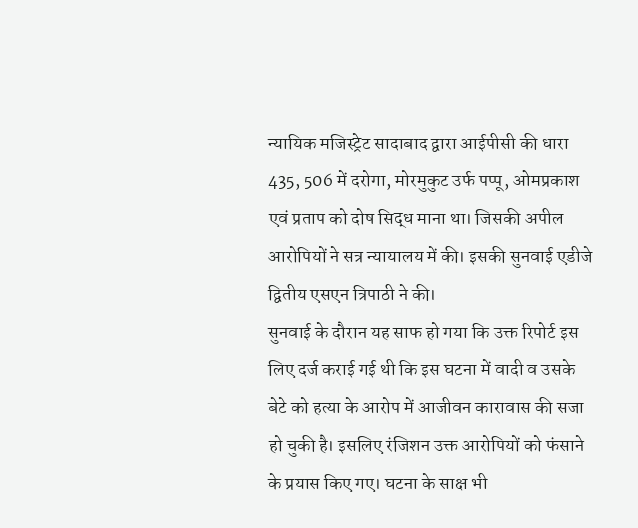न्यायिक मजिस्ट्रेट सादाबाद द्वारा आईपीसी की धारा 435, 506 में दरोगा, मोरमुकुट उर्फ पप्पू, ओमप्रकाश एवं प्रताप को दोष सिद्ध माना था। जिसकी अपील आरोपियों ने सत्र न्यायालय में की। इसकी सुनवाई एडीजे द्वितीय एसएन त्रिपाठी ने की।
सुनवाई के दौरान यह साफ हो गया कि उक्त रिपोर्ट इस लिए दर्ज कराई गई थी कि इस घटना में वादी व उसके बेटे को हत्या के आरोप में आजीवन कारावास की सजा हो चुकी है। इसलिए रंजिशन उक्त आरोपियों को फंसाने के प्रयास किए गए। घटना के साक्ष भी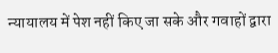न्यायालय में पेश नहीं किए जा सके और गवाहों द्वारा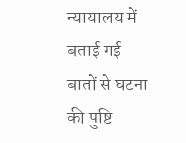न्यायालय में बताई गई बातों से घटना की पुष्टि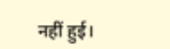नहीं हुई।